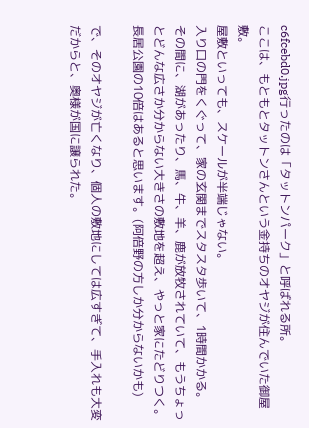c6fcebd0.jpg行ったのは「タットンパーク」と呼ばれる所。
ここは、もともとタットンさんという金持ちのオヤジが住んでいた御屋敷。
屋敷といっても、スケールが半端じゃない。
入り口の門をくぐって、家の玄関までスタスタ歩いて、1時間かかる。
その間に、湖があったり、馬、牛、羊、鹿が放牧されていて、もうちょっとどんな広さか分からない大きさの敷地を超え、やっと家にたどりつく。
長居公園の10倍はあると思います。(阿倍野の方しか分からないかも)

で、そのオヤジが亡くなり、個人の敷地にしては広すぎて、手入れも大変だからと、奥様が国に譲られた。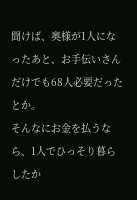聞けば、奥様が1人になったあと、お手伝いさんだけでも68人必要だったとか。
そんなにお金を払うなら、1人でひっそり暮らしたか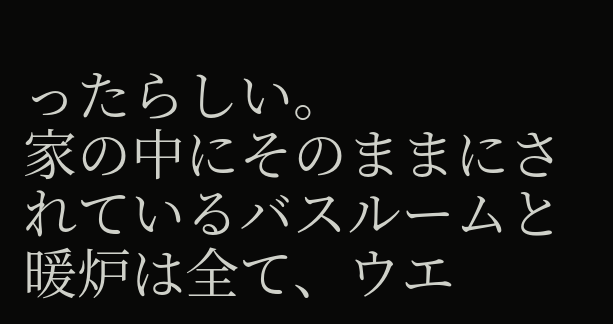ったらしい。
家の中にそのままにされているバスルームと暖炉は全て、ウエ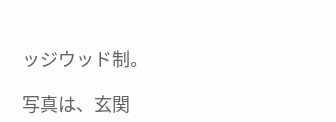ッジウッド制。

写真は、玄関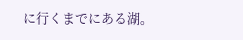に行くまでにある湖。